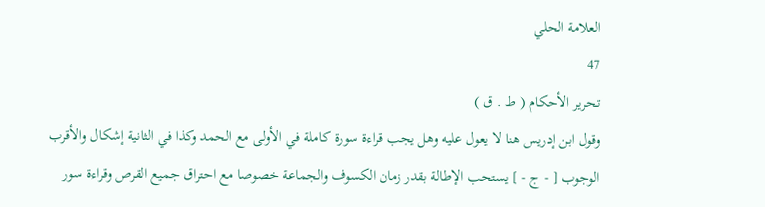العلامة الحلي
47
تحرير الأحكام ( ط . ق )
وقول ابن إدريس هنا لا يعول عليه وهل يجب قراءة سورة كاملة في الأولى مع الحمد وكذا في الثانية إشكال والأقرب الوجوب [ - ج - ] يستحب الإطالة بقدر زمان الكسوف والجماعة خصوصا مع احتراق جميع القرص وقراءة سور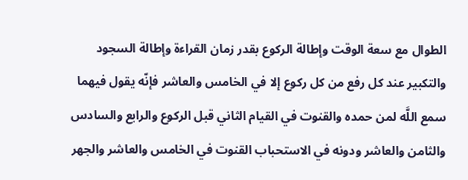الطوال مع سعة الوقت وإطالة الركوع بقدر زمان القراءة وإطالة السجود والتكبير عند كل رفع من كل ركوع إلا في الخامس والعاشر فإنّه يقول فيهما سمع اللَّه لمن حمده والقنوت في القيام الثاني قبل الركوع والرابع والسادس والثامن والعاشر ودونه في الاستحباب القنوت في الخامس والعاشر والجهر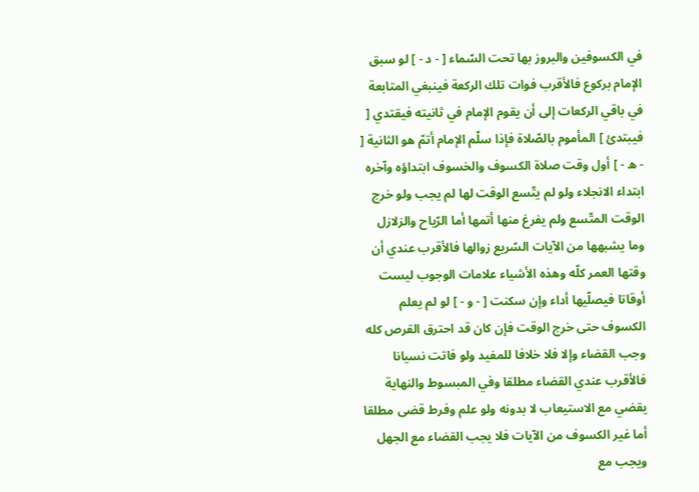في الكسوفين والبروز بها تحت السّماء [ - د - ] لو سبق الإمام بركوع فالأقرب فوات تلك الركعة فينبغي المتابعة في باقي الركعات إلى أن يقوم الإمام في ثانيته فيقتدي [ فيبتدئ ] المأموم بالصّلاة فإذا سلّم الإمام أتمّ هو الثانية [ - ه - ] أول وقت صلاة الكسوف والخسوف ابتداؤه وآخره ابتداء الانجلاء ولو لم يتّسع الوقت لها لم يجب ولو خرج الوقت المتّسع ولم يفرغ منها أتمها أما الرّياح والزلازل وما يشبهها من الآيات السّريع زوالها فالأقرب عندي أن وقتها العمر كلّه وهذه الأشياء علامات الوجوب ليست أوقاتا فيصلّيها أداء وإن سكنت [ - و - ] لو لم يعلم الكسوف حتى خرج الوقت فإن كان قد احترق القرص كله وجب القضاء وإلا فلا خلافا للمفيد ولو فاتت نسيانا فالأقرب عندي القضاء مطلقا وفي المبسوط والنهاية يقضي مع الاستيعاب لا بدونه ولو علم وفرط قضى مطلقا أما غير الكسوف من الآيات فلا يجب القضاء مع الجهل ويجب مع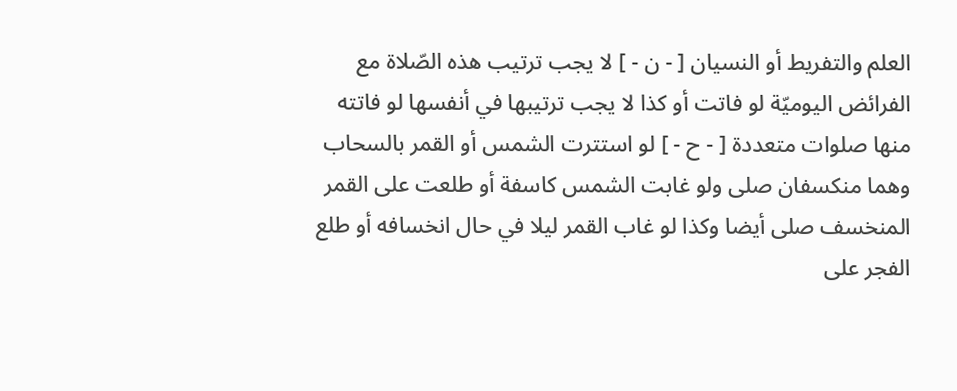العلم والتفريط أو النسيان [ - ن - ] لا يجب ترتيب هذه الصّلاة مع الفرائض اليوميّة لو فاتت أو كذا لا يجب ترتيبها في أنفسها لو فاتته منها صلوات متعددة [ - ح - ] لو استترت الشمس أو القمر بالسحاب وهما منكسفان صلى ولو غابت الشمس كاسفة أو طلعت على القمر المنخسف صلى أيضا وكذا لو غاب القمر ليلا في حال انخسافه أو طلع الفجر على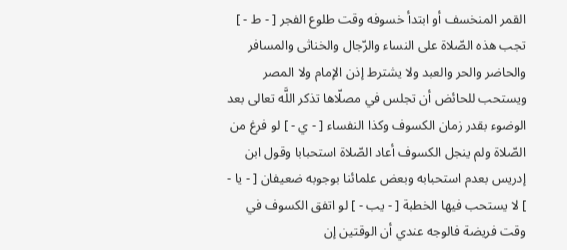القمر المنخسف أو ابتدأ خسوفه وقت طلوع الفجر [ - ط - ] تجب هذه الصّلاة على النساء والرّجال والخناثى والمسافر والحاضر والحر والعبد ولا يشترط إذن الإمام ولا المصر ويستحب للحائض أن تجلس في مصلّاها تذكر اللَّه تعالى بعد الوضوء بقدر زمان الكسوف وكذا النفساء [ - ي - ] لو فرغ من الصّلاة ولم ينجل الكسوف أعاد الصّلاة استحبابا وقول ابن إدريس بعدم استحبابه وبعض علمائنا بوجوبه ضعيفان [ - يا - ] لا يستحب فيها الخطبة [ - يب - ] لو اتفق الكسوف في وقت فريضة فالوجه عندي أن الوقتين إن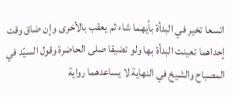اتسعا تخير في البدأة بأيهما شاء ثم يعقب بالأخرى وإن ضاق وقت إحداهما تعينت البدأة بها ولو تضيقا صلى الحاضرة وقول السيّد في المصباح والشيخ في النهاية لا يساعدهما رواية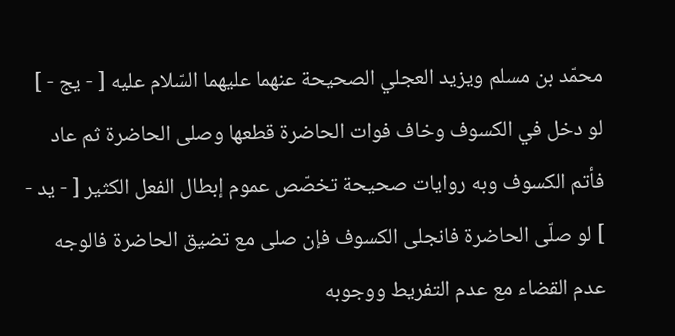محمّد بن مسلم ويزيد العجلي الصحيحة عنهما عليهما السّلام عليه [ - يج - ] لو دخل في الكسوف وخاف فوات الحاضرة قطعها وصلى الحاضرة ثم عاد فأتم الكسوف وبه روايات صحيحة تخصّص عموم إبطال الفعل الكثير [ - يد - ] لو صلّى الحاضرة فانجلى الكسوف فإن صلى مع تضيق الحاضرة فالوجه عدم القضاء مع عدم التفريط ووجوبه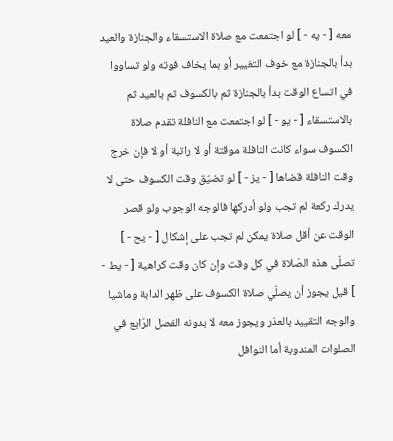معه [ - يه - ] لو اجتمعت مع صلاة الاستسقاء والجنازة والعيد بدأ بالجنازة مع خوف التغيير أو بما يخاف فوته ولو تساووا في اتساع الوقت بدأ بالجنازة ثم بالكسوف ثم بالعيد ثم بالاستسقاء [ - يو - ] لو اجتمعت مع النافلة تقدم صلاة الكسوف سواء كانت النافلة موقتة أو لا راتبة أو لا فإن خرج وقت النافلة قضاها [ - يز - ] لو تضيّق وقت الكسوف حتى لا يدرك ركعة لم تجب ولو أدركها فالوجه الوجوب ولو قصر الوقت عن أقل صلاة يمكن لم تجب على إشكال [ - يح - ] تصلّى هذه الصّلاة في كل وقت وإن كان وقت كراهية [ - يط - ] قيل يجوز أن يصلّي صلاة الكسوف على ظهر الدابة وماشيا والوجه التقييد بالعذر ويجوز معه لا بدونه الفصل الرّابع في الصلوات المندوبة أما النوافل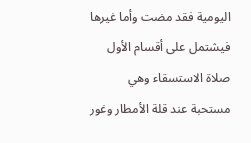اليومية فقد مضت وأما غيرها فيشتمل على أقسام الأول صلاة الاستسقاء وهي مستحبة عند قلة الأمطار وغور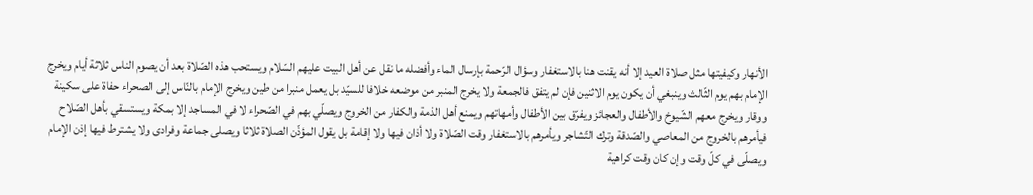الأنهار وكيفيتها مثل صلاة العيد إلا أنه يقنت هنا بالاستغفار وسؤال الرّحمة بإرسال الماء وأفضله ما نقل عن أهل البيت عليهم السّلام ويستحب هذه الصّلاة بعد أن يصوم الناس ثلاثة أيام ويخرج الإمام بهم يوم الثّالث وينبغي أن يكون يوم الاثنين فإن لم يتفق فالجمعة ولا يخرج المنبر من موضعه خلافا للسيّد بل يعمل منبرا من طين ويخرج الإمام بالنّاس إلى الصحراء حفاة على سكينة ووقار ويخرج معهم الشّيوخ والأطفال والعجائز ويفرّق بين الأطفال وأمهاتهم ويمنع أهل الذمة والكفار من الخروج ويصلّي بهم في الصّحراء لا في المساجد إلا بمكة ويستسقي بأهل الصّلاح فيأمرهم بالخروج من المعاصي والصّدقة وترك التّشاجر ويأمرهم بالاستغفار وقت الصّلاة ولا أذان فيها ولا إقامة بل يقول المؤذّن الصلاة ثلاثا ويصلى جماعة وفرادى ولا يشترط فيها إذن الإمام ويصلّى في كلّ وقت وإن كان وقت كراهية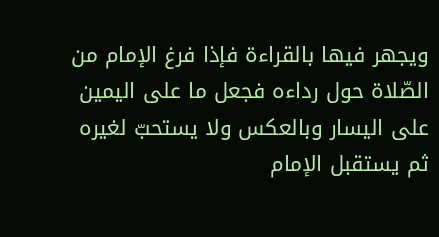ويجهر فيها بالقراءة فإذا فرغ الإمام من الصّلاة حول رداءه فجعل ما على اليمين على اليسار وبالعكس ولا يستحبّ لغيره ثم يستقبل الإمام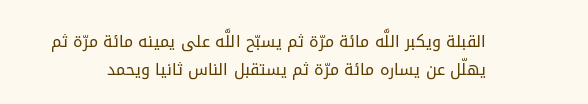القبلة ويكبر اللَّه مائة مرّة ثم يسبّح اللَّه على يمينه مائة مرّة ثم يهلّل عن يساره مائة مرّة ثم يستقبل الناس ثانيا ويحمد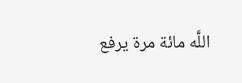اللَّه مائة مرة يرفع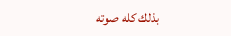بذلك كله صوته